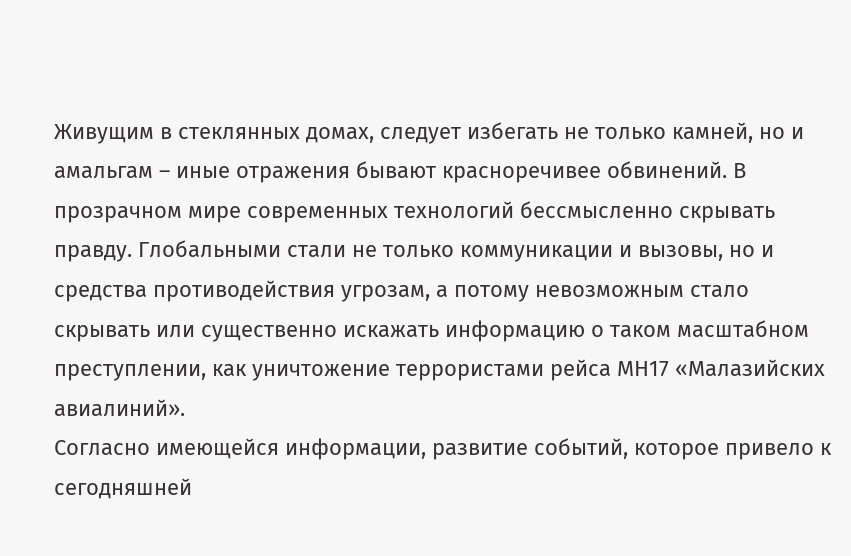Живущим в стеклянных домах, следует избегать не только камней, но и амальгам – иные отражения бывают красноречивее обвинений. В прозрачном мире современных технологий бессмысленно скрывать правду. Глобальными стали не только коммуникации и вызовы, но и средства противодействия угрозам, а потому невозможным стало скрывать или существенно искажать информацию о таком масштабном преступлении, как уничтожение террористами рейса МН17 «Малазийских авиалиний».
Согласно имеющейся информации, развитие событий, которое привело к сегодняшней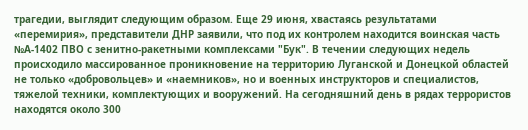трагедии, выглядит следующим образом. Еще 29 июня, хвастаясь результатами «перемирия», представители ДНР заявили, что под их контролем находится воинская часть №А-1402 ПВО с зенитно-ракетными комплексами "Бук". В течении следующих недель происходило массированное проникновение на территорию Луганской и Донецкой областей не только «добровольцев» и «наемников», но и военных инструкторов и специалистов, тяжелой техники, комплектующих и вооружений. На сегодняшний день в рядах террористов находятся около 300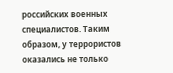российских военных специалистов. Таким образом, у террористов оказались не только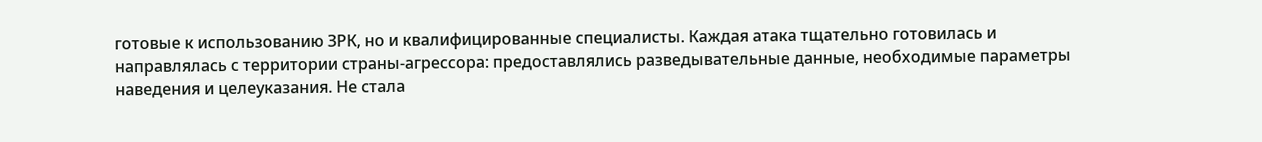готовые к использованию ЗРК, но и квалифицированные специалисты. Каждая атака тщательно готовилась и направлялась с территории страны-агрессора: предоставлялись разведывательные данные, необходимые параметры наведения и целеуказания. Не стала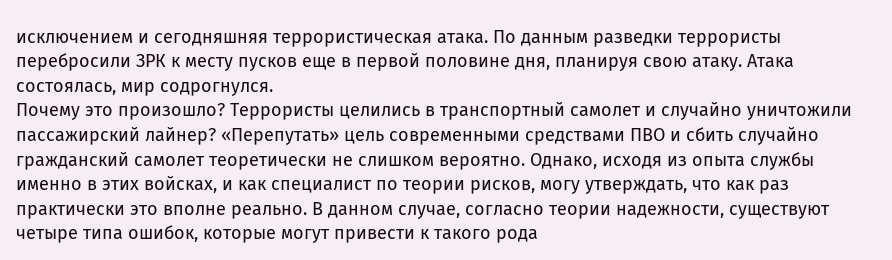исключением и сегодняшняя террористическая атака. По данным разведки террористы перебросили ЗРК к месту пусков еще в первой половине дня, планируя свою атаку. Атака состоялась, мир содрогнулся.
Почему это произошло? Террористы целились в транспортный самолет и случайно уничтожили пассажирский лайнер? «Перепутать» цель современными средствами ПВО и сбить случайно гражданский самолет теоретически не слишком вероятно. Однако, исходя из опыта службы именно в этих войсках, и как специалист по теории рисков, могу утверждать, что как раз практически это вполне реально. В данном случае, согласно теории надежности, существуют четыре типа ошибок, которые могут привести к такого рода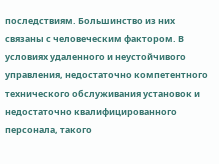последствиям. Большинство из них связаны с человеческим фактором. В условиях удаленного и неустойчивого управления, недостаточно компетентного технического обслуживания установок и недостаточно квалифицированного персонала, такого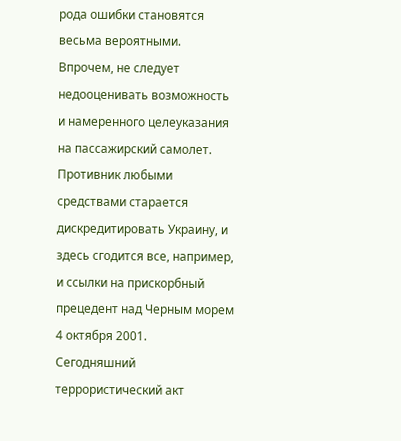рода ошибки становятся весьма вероятными.
Впрочем, не следует недооценивать возможность и намеренного целеуказания на пассажирский самолет. Противник любыми средствами старается дискредитировать Украину, и здесь сгодится все, например, и ссылки на прискорбный прецедент над Черным морем 4 октября 2001.
Сегодняшний террористический акт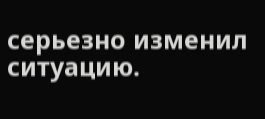серьезно изменил ситуацию.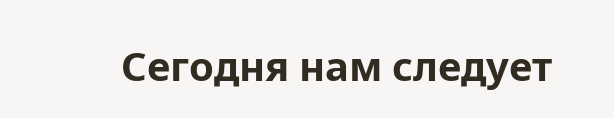Сегодня нам следует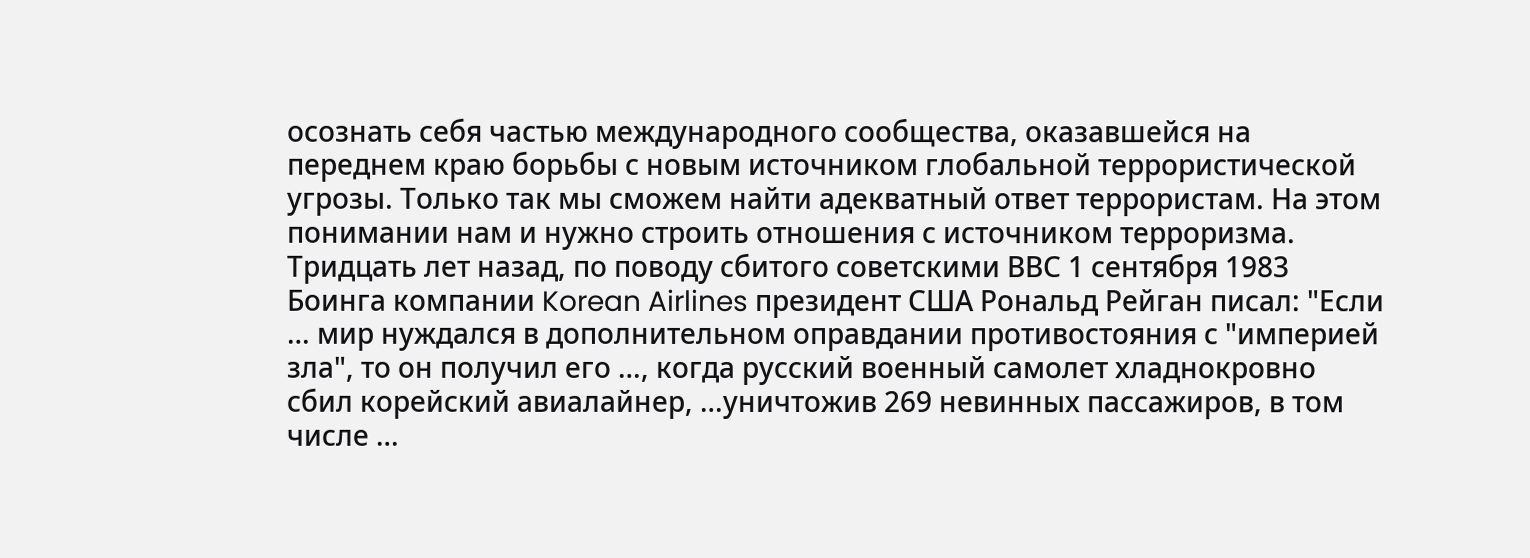осознать себя частью международного сообщества, оказавшейся на переднем краю борьбы с новым источником глобальной террористической угрозы. Только так мы сможем найти адекватный ответ террористам. На этом понимании нам и нужно строить отношения с источником терроризма.
Тридцать лет назад, по поводу сбитого советскими ВВС 1 сентября 1983 Боинга компании Korean Airlines президент США Рональд Рейган писал: "Если … мир нуждался в дополнительном оправдании противостояния с "империей зла", то он получил его …, когда русский военный самолет хладнокровно сбил корейский авиалайнер, …уничтожив 269 невинных пассажиров, в том числе …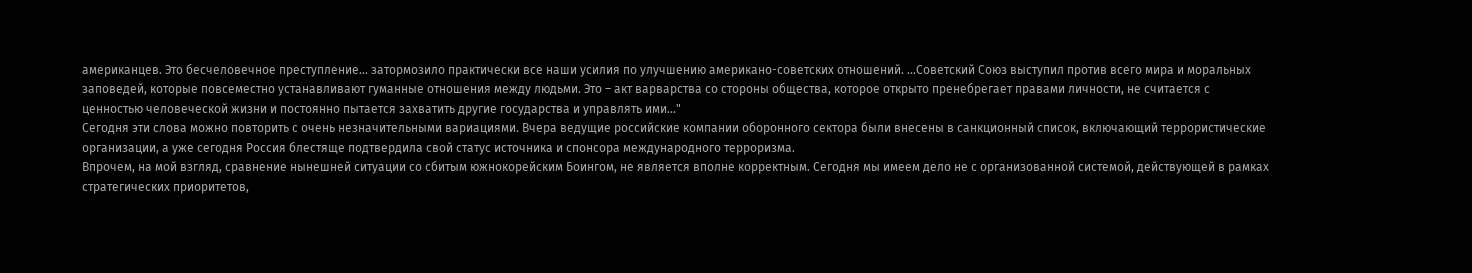американцев. Это бесчеловечное преступление... затормозило практически все наши усилия по улучшению американо-советских отношений. …Советский Союз выступил против всего мира и моральных заповедей, которые повсеместно устанавливают гуманные отношения между людьми. Это – акт варварства со стороны общества, которое открыто пренебрегает правами личности, не считается с ценностью человеческой жизни и постоянно пытается захватить другие государства и управлять ими..."
Сегодня эти слова можно повторить с очень незначительными вариациями. Вчера ведущие российские компании оборонного сектора были внесены в санкционный список, включающий террористические организации, а уже сегодня Россия блестяще подтвердила свой статус источника и спонсора международного терроризма.
Впрочем, на мой взгляд, сравнение нынешней ситуации со сбитым южнокорейским Боингом, не является вполне корректным. Сегодня мы имеем дело не с организованной системой, действующей в рамках стратегических приоритетов,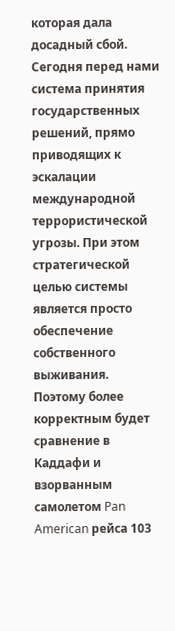которая дала досадный сбой. Сегодня перед нами система принятия государственных решений, прямо приводящих к эскалации международной террористической угрозы. При этом стратегической целью системы является просто обеспечение собственного выживания.
Поэтому более корректным будет сравнение в Каддафи и взорванным самолетом Pan American рейса 103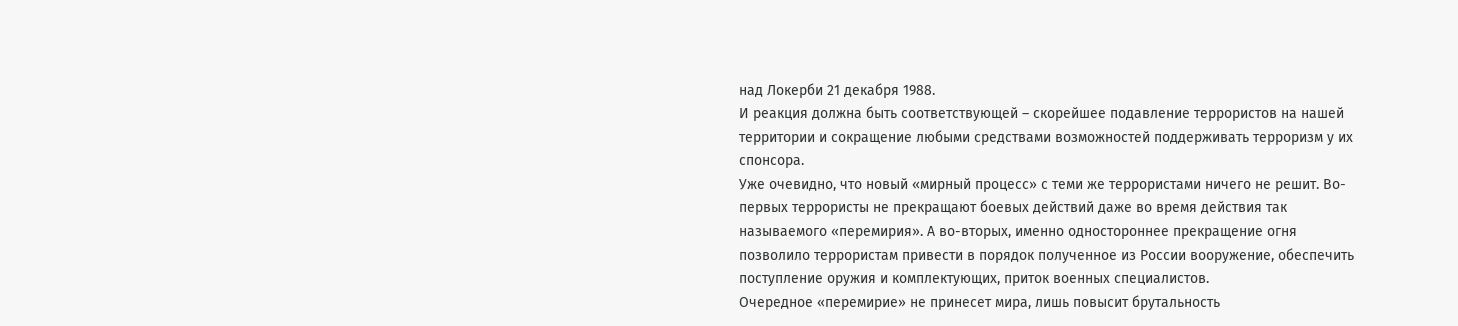над Локерби 21 декабря 1988.
И реакция должна быть соответствующей – скорейшее подавление террористов на нашей территории и сокращение любыми средствами возможностей поддерживать терроризм у их спонсора.
Уже очевидно, что новый «мирный процесс» с теми же террористами ничего не решит. Во-первых террористы не прекращают боевых действий даже во время действия так называемого «перемирия». А во-вторых, именно одностороннее прекращение огня позволило террористам привести в порядок полученное из России вооружение, обеспечить поступление оружия и комплектующих, приток военных специалистов.
Очередное «перемирие» не принесет мира, лишь повысит брутальность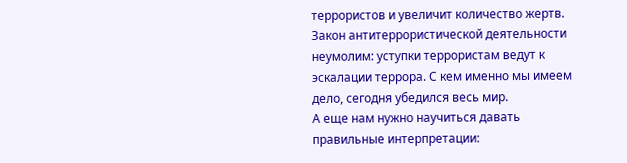террористов и увеличит количество жертв. Закон антитеррористической деятельности неумолим: уступки террористам ведут к эскалации террора. С кем именно мы имеем дело, сегодня убедился весь мир.
А еще нам нужно научиться давать правильные интерпретации: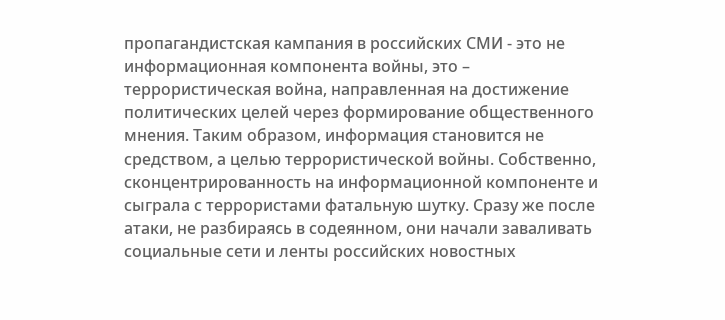пропагандистская кампания в российских СМИ - это не информационная компонента войны, это – террористическая война, направленная на достижение политических целей через формирование общественного мнения. Таким образом, информация становится не средством, а целью террористической войны. Собственно, сконцентрированность на информационной компоненте и сыграла с террористами фатальную шутку. Сразу же после атаки, не разбираясь в содеянном, они начали заваливать социальные сети и ленты российских новостных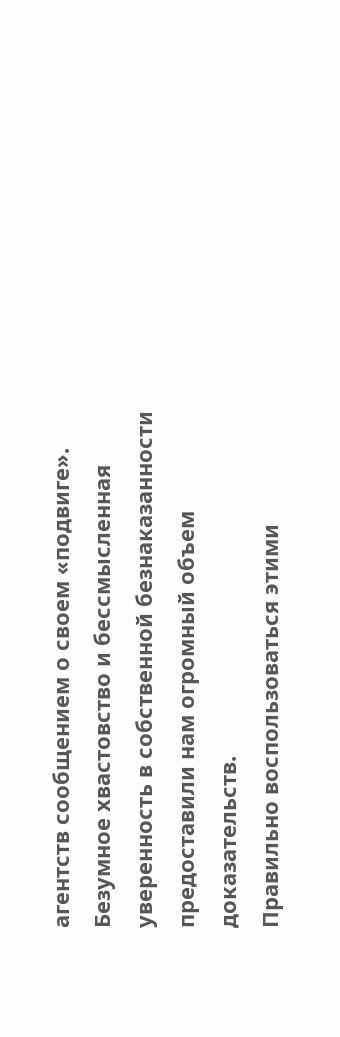агентств сообщением о своем «подвиге». Безумное хвастовство и бессмысленная уверенность в собственной безнаказанности предоставили нам огромный объем доказательств.
Правильно воспользоваться этими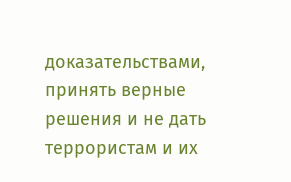доказательствами, принять верные решения и не дать террористам и их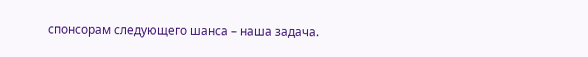спонсорам следующего шанса – наша задача.